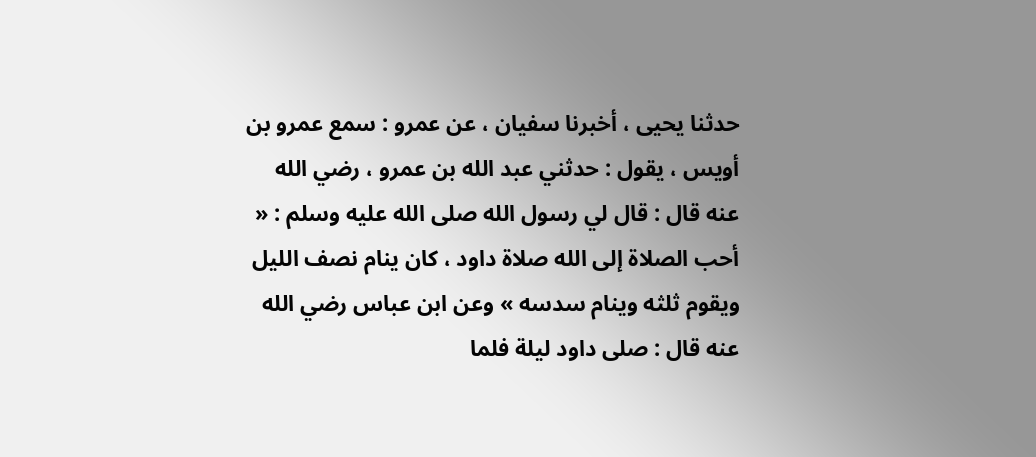حدثنا يحيى ، أخبرنا سفيان ، عن عمرو : سمع عمرو بن أويس ، يقول : حدثني عبد الله بن عمرو ، رضي الله عنه قال : قال لي رسول الله صلى الله عليه وسلم : « أحب الصلاة إلى الله صلاة داود ، كان ينام نصف الليل ويقوم ثلثه وينام سدسه » وعن ابن عباس رضي الله عنه قال : صلى داود ليلة فلما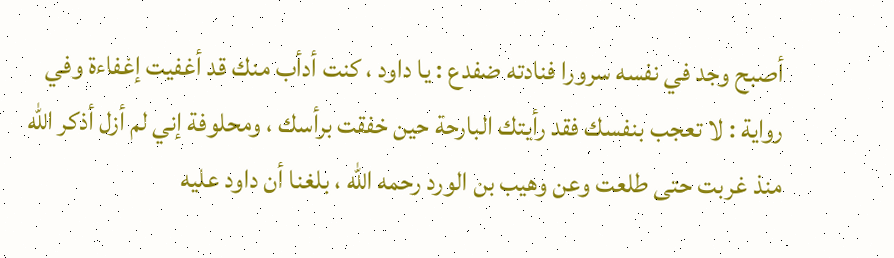أصبح وجد في نفسه سرورا فنادته ضفدع : يا داود ، كنت أدأب منك قد أغفيت إغفاءة وفي رواية : لا تعجب بنفسك فقد رأيتك البارحة حين خفقت برأسك ، ومحلوفة إني لم أزل أذكر الله منذ غربت حتى طلعت وعن وهيب بن الورد رحمه الله ، بلغنا أن داود عليه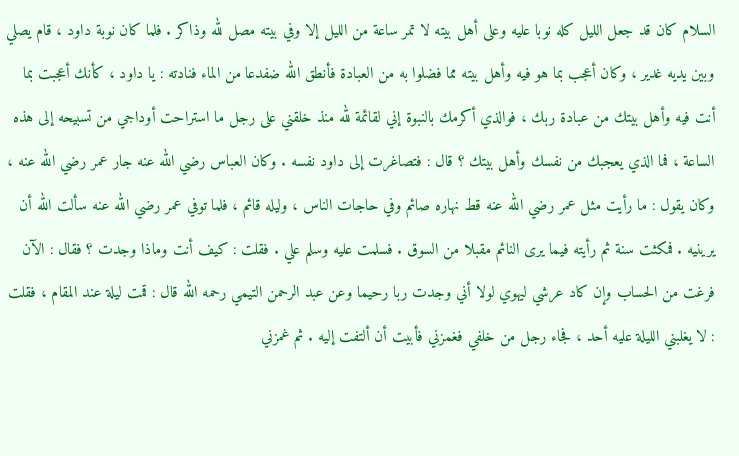السلام كان قد جعل الليل كله نوبا عليه وعلى أهل بيته لا تمر ساعة من الليل إلا وفي بيته مصل لله وذاكر . فلما كان نوبة داود ، قام يصلي وبين يديه غدير ، وكان أعجب بما هو فيه وأهل بيته مما فضلوا به من العبادة فأنطق الله ضفدعا من الماء فنادته : يا داود ، كأنك أعجبت بما أنت فيه وأهل بيتك من عبادة ربك ، فوالذي أكرمك بالنبوة إني لقائمة لله منذ خلقني على رجل ما استراحت أوداجي من تسبيحه إلى هذه الساعة ، فما الذي يعجبك من نفسك وأهل بيتك ؟ قال : فتصاغرت إلى داود نفسه . وكان العباس رضي الله عنه جار عمر رضي الله عنه ، وكان يقول : ما رأيت مثل عمر رضي الله عنه قط نهاره صائم وفي حاجات الناس ، وليله قائم ، فلما توفي عمر رضي الله عنه سألت الله أن يرينيه . فمكثت سنة ثم رأيته فيما يرى النائم مقبلا من السوق . فسلمت عليه وسلم علي . فقلت : كيف أنت وماذا وجدت ؟ فقال : الآن فرغت من الحساب وإن كاد عرشي ليهوي لولا أني وجدت ربا رحيما وعن عبد الرحمن التيمي رحمه الله قال : قمت ليلة عند المقام ، فقلت : لا يغلبني الليلة عليه أحد ، فجاء رجل من خلفي فغمزني فأبيت أن ألتفت إليه . ثم غمزني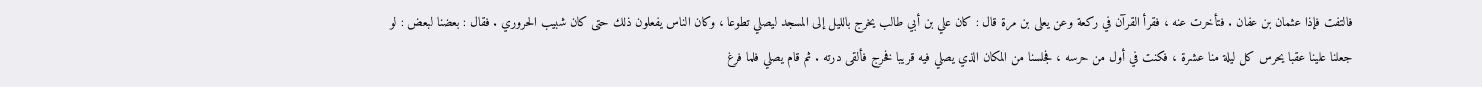فالتفت فإذا عثمان بن عفان . فتأخرت عنه ، فقرأ القرآن في ركعة وعن يعلى بن مرة قال : كان علي بن أبي طالب يخرج بالليل إلى المسجد ليصلي تطوعا ، وكان الناس يفعلون ذلك حتى كان شبيب الحروري . فقال : بعضنا لبعض : لو جعلنا علينا عقبا يحرس كل ليلة منا عشرة ، فكنت في أول من حرسه ، فجلسنا من المكان الذي يصلي فيه قريبا فخرج فألقى درته . ثم قام يصلي فلما فرغ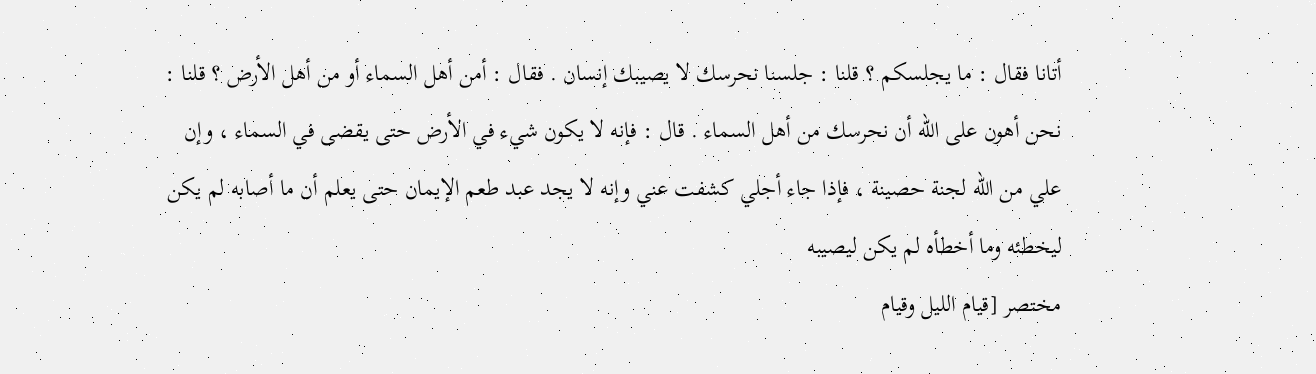أتانا فقال : ما يجلسكم ؟ قلنا : جلسنا نحرسك لا يصيبك إنسان . فقال : أمن أهل السماء أو من أهل الأرض ؟ قلنا : نحن أهون على الله أن نحرسك من أهل السماء . قال : فإنه لا يكون شيء في الأرض حتى يقضى في السماء ، وإن علي من الله لجنة حصينة ، فإذا جاء أجلي كشفت عني وإنه لا يجد عبد طعم الإيمان حتى يعلم أن ما أصابه لم يكن ليخطئه وما أخطأه لم يكن ليصيبه
مختصر [قيام الليل وقيام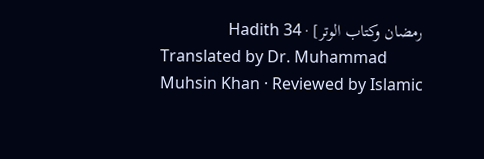رمضان وكتاب الوتر] · Hadith 34
Translated by Dr. Muhammad Muhsin Khan · Reviewed by Islamic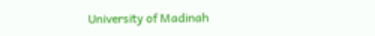University of Madinah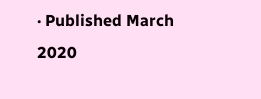· Published March 2020